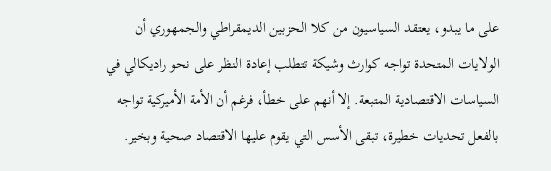على ما يبدو، يعتقد السياسيون من كلا الحزبين الديمقراطي والجمهوري أن الولايات المتحدة تواجه كوارث وشيكة تتطلب إعادة النظر على نحو راديكالي في السياسات الاقتصادية المتبعة. إلا أنهم على خطأ، فرغم أن الأمة الأميركية تواجه بالفعل تحديات خطيرة، تبقى الأسس التي يقوم عليها الاقتصاد صحية وبخير.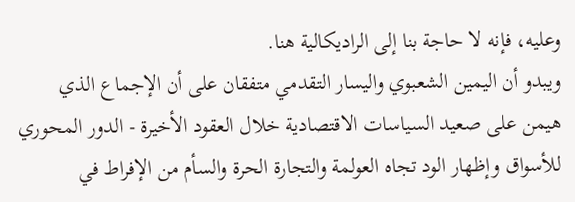وعليه، فإنه لا حاجة بنا إلى الراديكالية هنا.
ويبدو أن اليمين الشعبوي واليسار التقدمي متفقان على أن الإجماع الذي هيمن على صعيد السياسات الاقتصادية خلال العقود الأخيرة - الدور المحوري للأسواق وإظهار الود تجاه العولمة والتجارة الحرة والسأم من الإفراط في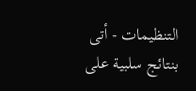التنظيمات - أتى بنتائج سلبية على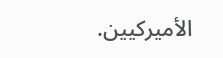الأميركيين.